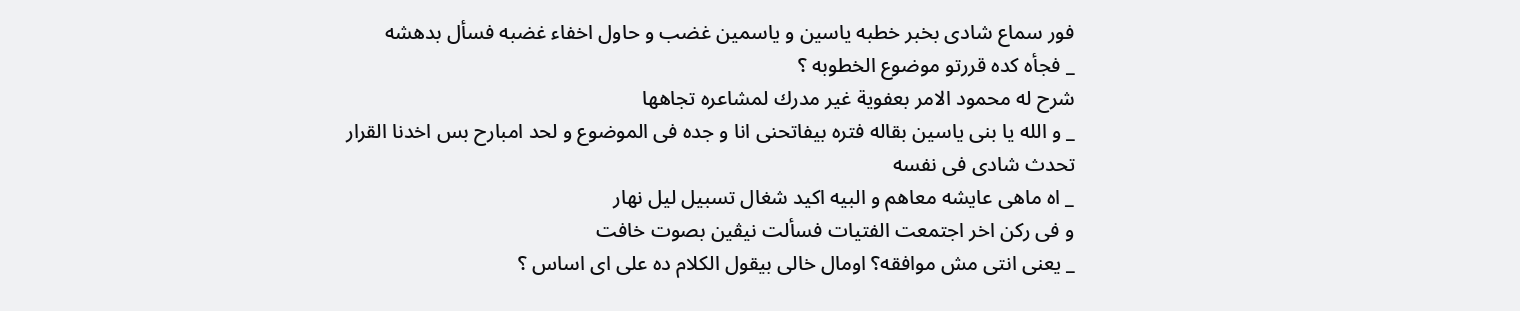فور سماع شادى بخبر خطبه ياسين و ياسمين غضب و حاول اخفاء غضبه فسأل بدهشه
_ فجأه كده قررتو موضوع الخطوبه ؟
شرح له محمود الامر بعفوية غير مدرك لمشاعره تجاهها
_ و الله يا بنى ياسين بقاله فتره بيفاتحنى انا و جده فى الموضوع و لحد امبارح بس اخدنا القرار
تحدث شادى فى نفسه
_ اه ماهى عايشه معاهم و البيه اكيد شغال تسبيل ليل نهار
و فى ركن اخر اجتمعت الفتيات فسألت نيڤين بصوت خافت
_ يعنى انتى مش موافقه؟ اومال خالى بيقول الكلام ده على اى اساس ؟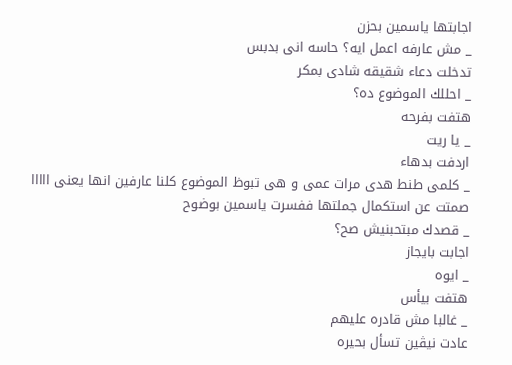اجابتها ياسمين بحزن
_ مش عارفه اعمل ايه؟ حاسه انى بدبس
تدخلت دعاء شقيقه شادى بمكر
_ احللك الموضوع ده؟
هتفت بفرحه
_ يا ريت
اردفت بدهاء
_ كلمى طنط هدى مرات عمى و هى تبوظ الموضوع كلنا عارفين انها يعنى ااااا
صمتت عن استكمال جملتها ففسرت ياسمين بوضوح
_ قصدك مبتحبنيش صح؟
اجابت بايجاز
_ ايوه
هتفت بيأس
_ غالبا مش قادره عليهم
عادت نيڤين تسأل بحيره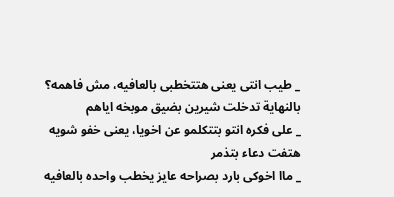_ طيب انتى يعنى هتتخطبى بالعافيه، مش فاهمه؟
بالنهاية تدخلت شيرين بضيق موبخه اياهم
_ على فكره انتو بتتكلمو عن اخويا، يعنى خفو شويه
هتفت دعاء بتذمر
_ ماا اخوكى بارد بصراحه عايز يخطب واحده بالعافيه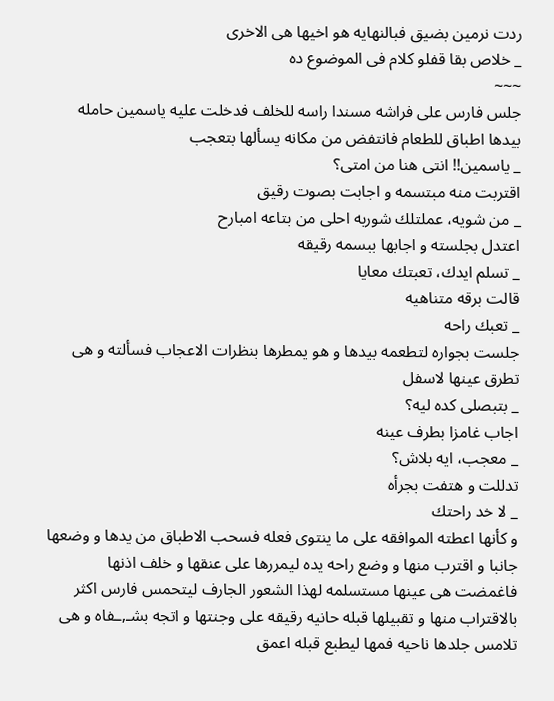ردت نرمين بضيق فبالنهايه هو اخيها هى الاخرى
_ خلاص بقا قفلو كلام فى الموضوع ده
~~~
جلس فارس على فراشه مسندا راسه للخلف فدخلت عليه ياسمين حامله بيدها اطباق للطعام فانتفض من مكانه يسألها بتعجب
_ ياسمين!! انتى هنا من امتى؟
اقتربت منه مبتسمه و اجابت بصوت رقيق
_ من شويه، عملتلك شوربه احلى من بتاعه امبارح
اعتدل بجلسته و اجابها ببسمه رقيقه
_ تسلم ايدك، تعبتك معايا
قالت برقه متناهيه
_ تعبك راحه
جلست بجواره لتطعمه بيدها و هو يمطرها بنظرات الاعجاب فسألته و هى تطرق عينها لاسفل
_ بتبصلى كده ليه؟
اجاب غامزا بطرف عينه
_ معجب، ايه بلاش؟
تدللت و هتفت بجرأه
_ لا خد راحتك
و كأنها اعطته الموافقه على ما ينتوى فعله فسحب الاطباق من يدها و وضعها جانبا و اقترب منها و وضع راحه يده ليمررها على عنقها و خلف اذنها فاغمضت هى عينها مستسلمه لهذا الشعور الجارف ليتحمس فارس اكثر بالاقتراب منها و تقبيلها قبله حانيه رقيقه على وجنتها و اتجه بشـ,ـفاه و هى تلامس جلدها ناحيه فمها ليطبع قبله اعمق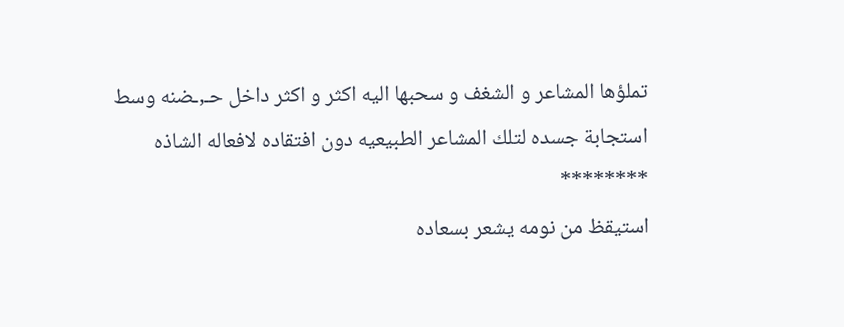تملؤها المشاعر و الشغف و سحبها اليه اكثر و اكثر داخل حـ,ـضنه وسط استجابة جسده لتلك المشاعر الطبيعيه دون افتقاده لافعاله الشاذه
********
استيقظ من نومه يشعر بسعاده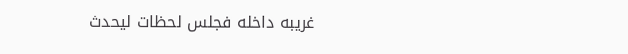غريبه داخله فجلس لحظات ليحدث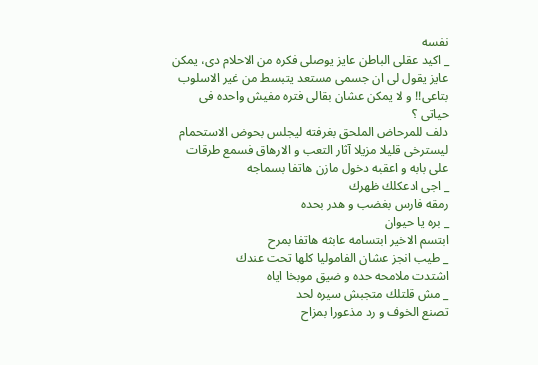نفسه
_ اكيد عقلى الباطن عايز يوصلى فكره من الاحلام دى، يمكن عايز يقول لى ان جسمى مستعد يتبسط من غير الاسلوب بتاعى!! و لا يمكن عشان بقالى فتره مفيش واحده فى حياتى ؟
دلف للمرحاض الملحق بغرفته ليجلس بحوض الاستحمام ليسترخى قليلا مزيلا آثار التعب و الارهاق فسمع طرقات على بابه و اعقبه دخول مازن هاتفا بسماجه
_ اجى ادعكلك ظهرك
رمقه فارس بغضب و هدر بحده
_ بره يا حيوان
ابتسم الاخير ابتسامه عابثه هاتفا بمرح
_ طيب انجز عشان الفاموليا كلها تحت عندك
اشتدت ملامحه حده و ضيق موبخا اياه
_ مش قلتلك متجبش سيره لحد
تصنع الخوف و رد مذعورا بمزاح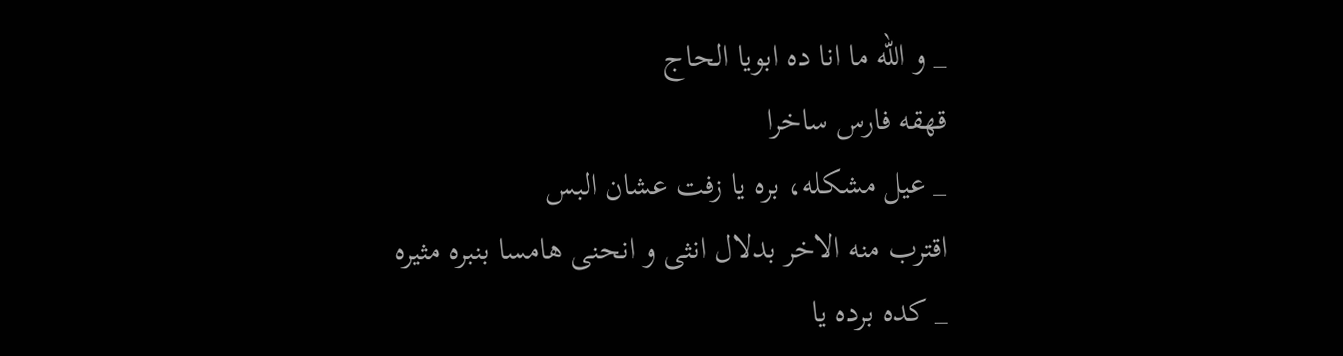_ و الله ما انا ده ابويا الحاج
قهقه فارس ساخرا
_ عيل مشكله، بره يا زفت عشان البس
اقترب منه الاخر بدلال انثى و انحنى هامسا بنبره مثيره
_ كده برده يا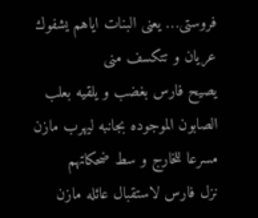فروستى… يعنى البنات اياهم يشفوك عريان و تتكسف منى
يصيح فارس بغضب و يلقيه بعلب الصابون الموجوده بجانبه ليهرب مازن مسرعا للخارج و سط ضحكاتهم
نزل فارس لاستقبال عائله مازن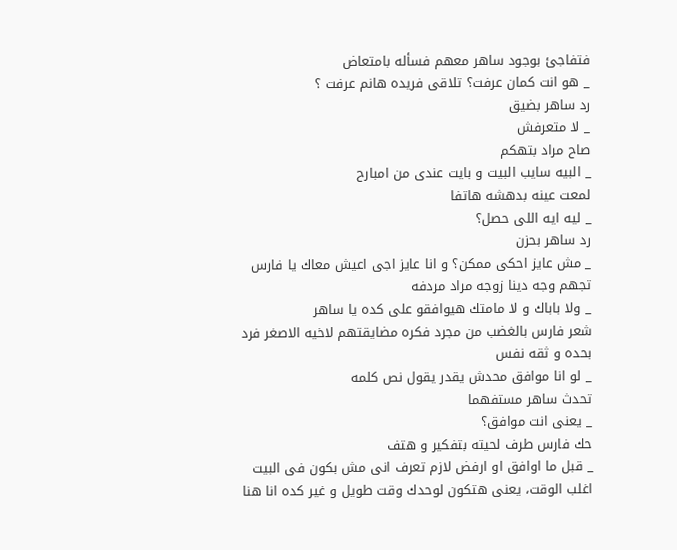فتفاجئ بوجود ساهر معهم فسأله بامتعاض
_ هو انت كمان عرفت؟ تلاقى فريده هانم عرفت ؟
رد ساهر بضيق
_ لا متعرفش
صاح مراد بتهكم
_ البيه سايب البيت و بايت عندى من امبارح
لمعت عينه بدهشه هاتفا
_ ليه ايه اللى حصل؟
رد ساهر بحزن
_ مش عايز احكى ممكن؟ و انا عايز اجى اعيش معاك يا فارس
تجهم وجه دينا زوجه مراد مردفه
_ ولا باباك و لا مامتك هيوافقو على كده يا ساهر
شعر فارس بالغضب من مجرد فكره مضايقتهم لاخيه الاصغر فرد بحده و ثقه نفس
_ لو انا موافق محدش يقدر يقول نص كلمه
تحدث ساهر مستفهما
_ يعنى انت موافق؟
حك فارس طرف لحيته بتفكير و هتف
_ قبل ما اوافق او ارفض لازم تعرف انى مش بكون فى البيت اغلب الوقت، يعنى هتكون لوحدك وقت طويل و غير كده انا هنا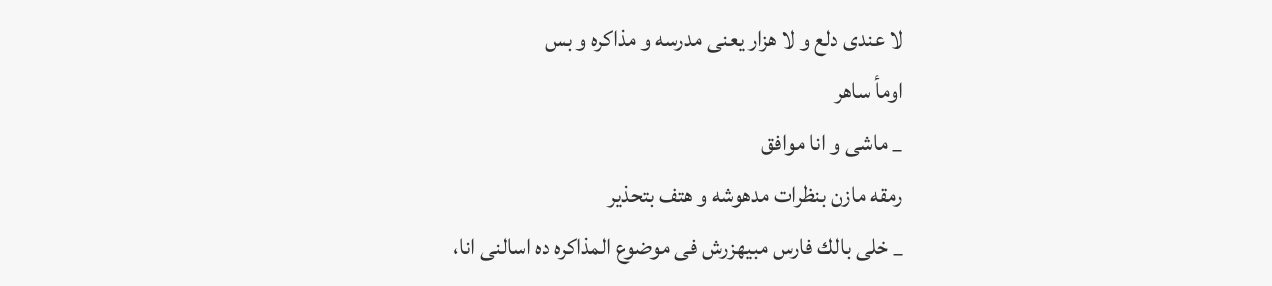لا عندى دلع و لا هزار يعنى مدرسه و مذاكره و بس
اومأ ساهر
_ ماشى و انا موافق
رمقه مازن بنظرات مدهوشه و هتف بتحذير
_ خلى بالك فارس مبيهزرش فى موضوع المذاكره ده اسالنى انا،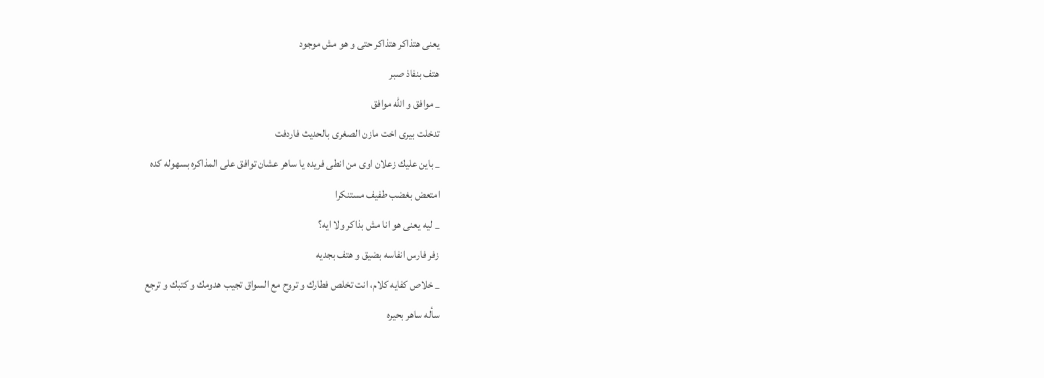يعنى هتذاكر هتذاكر حتى و هو مش موجود
هتف بنفاذ صبر
_ موافق و الله موافق
تدخلت بيرى اخت مازن الصغرى بالحديث فاردفت
_ باين عليك زعلان اوى من انطى فريده يا ساهر عشان توافق على المذاكره بسهوله كده
امتعض بغضب طفيف مستنكرا
_ ليه يعنى هو انا مش بذاكر ولا ايه؟
زفر فارس انفاسه بضيق و هتف بجديه
_ خلاص كفايه كلام، انت تخلص فطارك و تروح مع السواق تجيب هدومك و كتبك و ترجع
سأله ساهر بحيره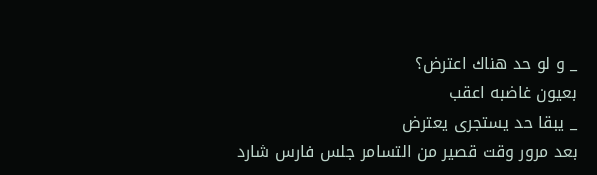_ و لو حد هناك اعترض؟
بعيون غاضبه اعقب
_ يبقا حد يستجرى يعترض
بعد مرور وقت قصير من التسامر جلس فارس شارد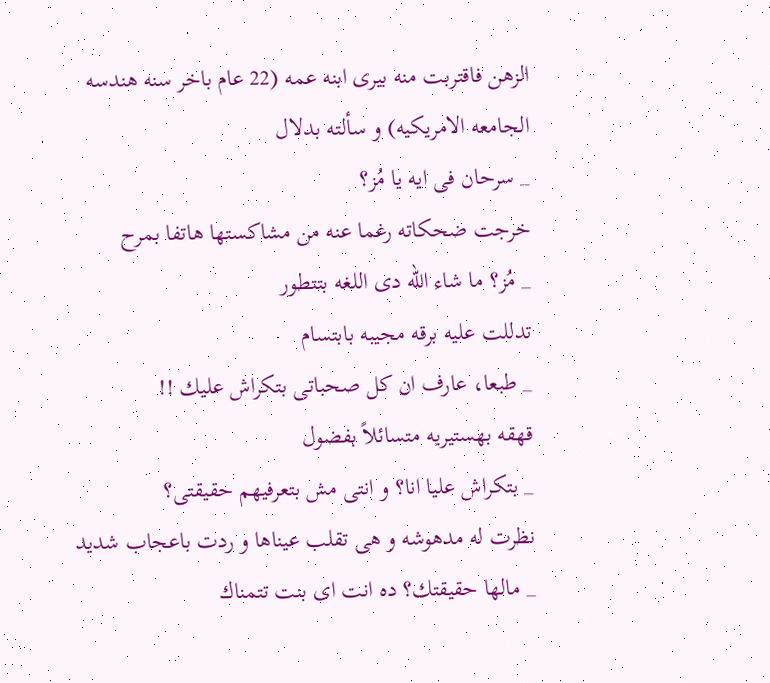الزهن فاقتربت منه بيرى ابنه عمه (22 عام باخر سنه هندسه الجامعه الامريكيه) و سألته بدلال
_ سرحان فى ايه يا مُز؟
خرجت ضحكاته رغما عنه من مشاكستها هاتفا بمرح
_ مُز؟ ما شاء الله دى اللغه بتتطور
تدللت عليه برقه مجيبه بابتسام
_ طبعا، عارف ان كل صحباتى بتكراش عليك !!
قهقه بهستيريه متسائلاً بفضول
_ بتكراش عليا انا؟ و انتى مش بتعرفيهم حقيقتى؟
نظرت له مدهوشه و هى تقلب عيناها و ردت باعجاب شديد
_ مالها حقيقتك؟ ده انت اى بنت تتمناك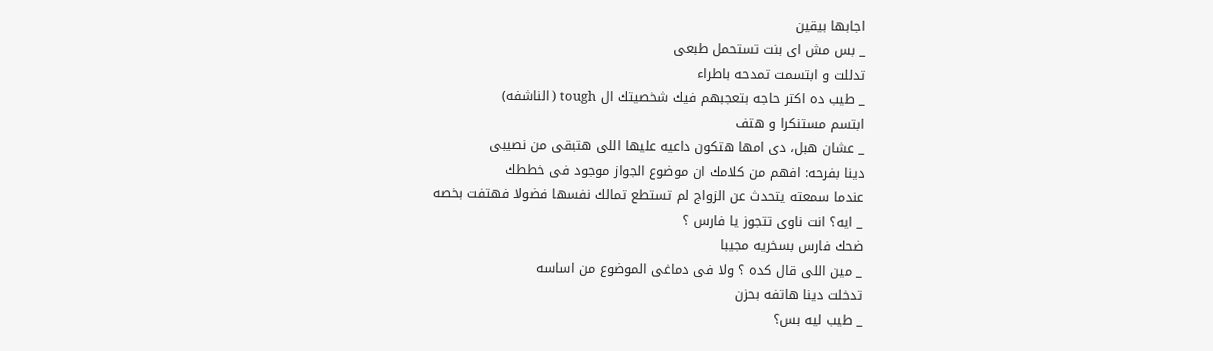اجابها بيقين
_ بس مش اى بنت تستحمل طبعى
تدللت و ابتسمت تمدحه باطراء
_ طيب ده اكتر حاجه بتعجبهم فيك شخصيتك ال tough ( الناشفه)
ابتسم مستنكرا و هتف
_ عشان هبل، دى امها هتكون داعيه عليها اللى هتبقى من نصيبى
دينا بفرحه: افهم من كلامك ان موضوع الجواز موجود فى خططك
عندما سمعته يتحدث عن الزواج لم تستطع تمالك نفسها فضولا فهتفت بخصه
_ ايه؟ انت ناوى تتجوز يا فارس ؟
ضحك فارس بسخريه مجيبا
_ مين اللى قال كده ؟ ولا فى دماغى الموضوع من اساسه
تدخلت دينا هاتفه بحزن
_ طيب ليه بس؟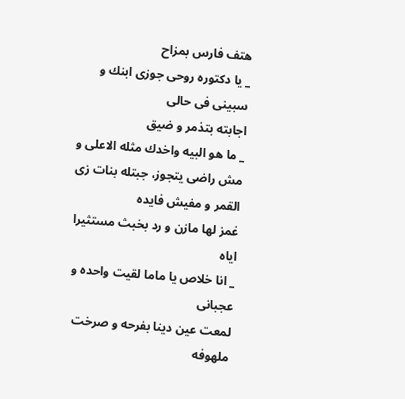هتف فارس بمزاح
_ يا دكتوره روحى جوزى ابنك و سبينى فى حالى
اجابته بتذمر و ضيق
_ ما هو البيه واخدك مثله الاعلى و مش راضى يتجوز، جبتله بنات زى القمر و مفيش فايده
غمز لها مازن و رد بخبث مستثيرا اياه
_ انا خلاص يا ماما لقيت واحده و عجبانى
لمعت عين دينا بفرحه و صرخت ملهوفه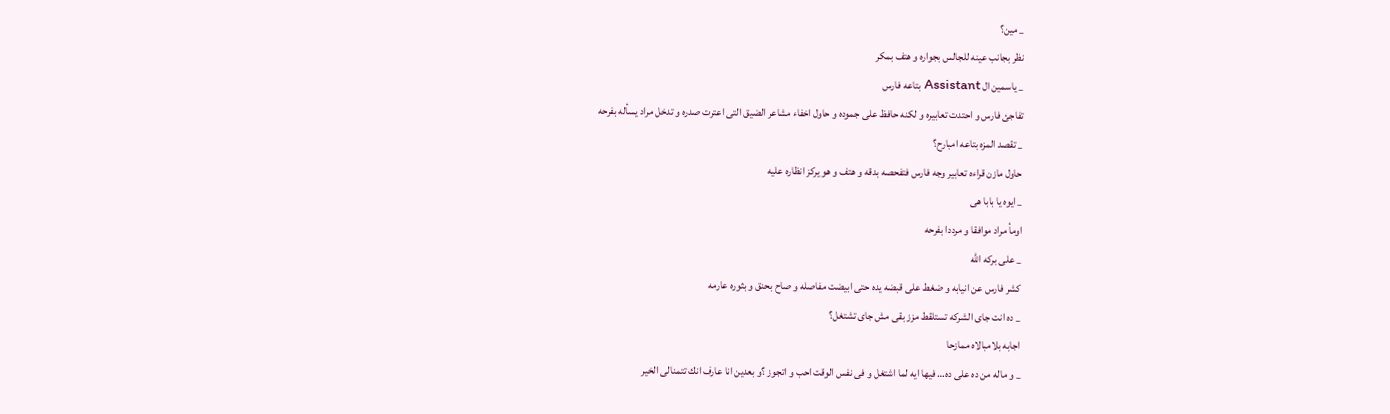_ مين؟
نظر بجانب عينه للجالس بجواره و هتف بمكر
_ ياسمين ال Assistant بتاعه فارس
تفاجئ فارس و احتدت تعابيره و لكنه حافظ على جموده و حاول اخفاء مشاعر الضيق التى اعترت صدره و تدخل مراد يسأله بفرحه
_ تقصد المزه بتاعه امبارح؟
حاول مازن قراءه تعابير وجه فارس فتفحصه بدقه و هتف و هو يركز انظاره عليه
_ ايوه يا بابا هى
اومأ مراد موافقا و مرددا بفرحه
_ على بركه الله
كشر فارس عن انيابه و ضغط على قبضه يده حتى ابيضت مفاصله و صاح بحنق و بثوره عارمه
_ ده انت جاى الشركه تستلقط مزز بقى مش جاى تشتغل؟
اجابه بلامبالاه ممازحا
_ و ماله من ده على ده… فيها ايه لما اشتغل و فى نفس الوقت احب و اتجوز ؟و بعدين انا عارف انك تتمنالى الخير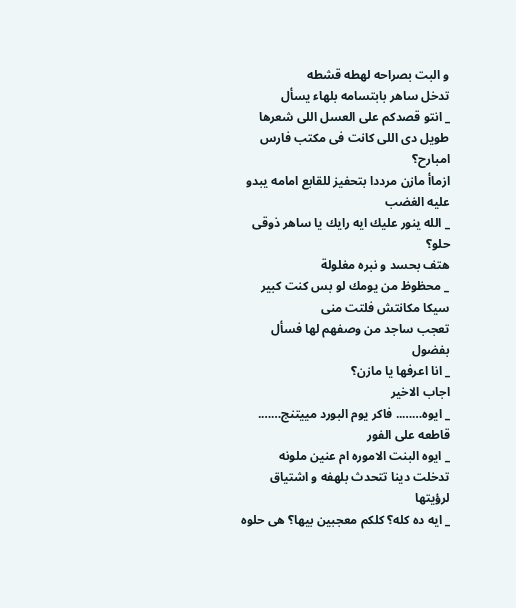و البت بصراحه لهطه قشطه
تدخل ساهر بابتسامه بلهاء يسأل
_ انتو قصدكم على العسل اللى شعرها طويل دى اللى كانت فى مكتب فارس امبارح؟
ازماأ مازن مرددا بتحفيز للقابع امامه يبدو عليه الغضب
_ الله ينور عليك ايه رايك يا ساهر ذوقى حلو؟
هتف بحسد و نبره مغلولة
_ محظوظ من يومك لو بس كنت كبير سيكا مكانتش فلتت منى
تعجب ساجد من وصفهم لها فسأل بفضول
_ انا اعرفها يا مازن؟
اجاب الاخير
_ ايوه…….. فاكر يوم البورد مييتنج…….
قاطعه على الفور
_ ايوه البنت الاموره ام عنين ملونه
تدخلت دينا تتحدث بلهفه و اشتياق لرؤيتها
_ ايه ده كله؟ كلكم معجبين بيها؟ هى حلوه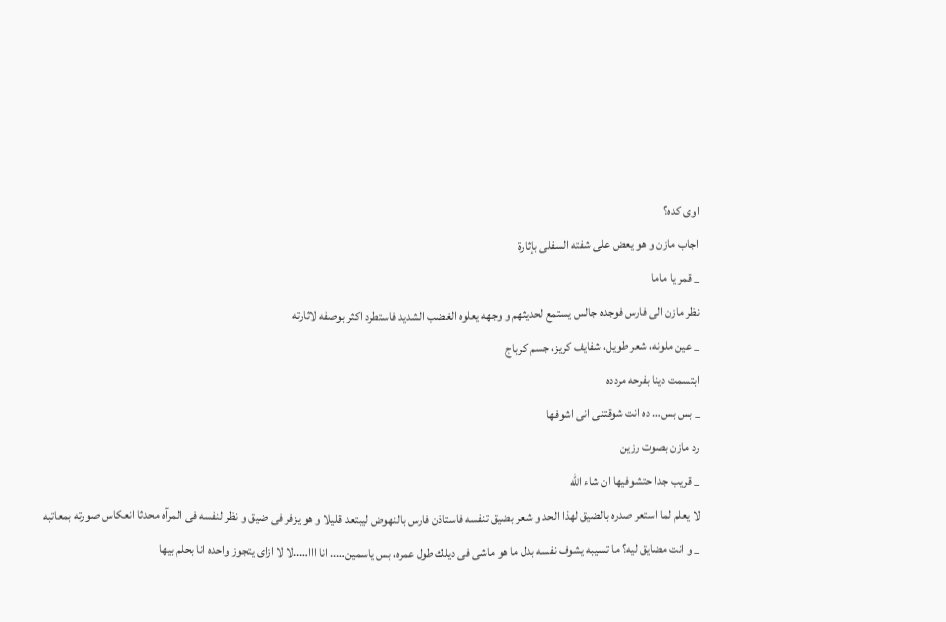اوى كده؟
اجاب مازن و هو يعض على شفته السفلى بإثارة
_ قمر يا ماما
نظر مازن الى فارس فوجده جالس يستمع لحديثهم و وجهه يعلوه الغضب الشديد فاستطرد اكثر بوصفه لاثارته
_ عين ملونه، شعر طويل، شفايف كريز، جسم كرباج
ابتسمت دينا بفرحه مردده
_ بس بس… ده انت شوقتنى انى اشوفها
رد مازن بصوت رزين
_ قريب جدا حتشوفيها ان شاء الله
لا يعلم لما استعر صدره بالضيق لهذا الحد و شعر بضيق تنفسه فاستاذن فارس بالنهوض ليبتعد قليلا و هو يزفر فى ضيق و نظر لنفسه فى المرآه محدثا انعكاس صورته بمعاتبه
_ و انت مضايق ليه؟ ما تسيبه يشوف نفسه بدل ما هو ماشى فى ديلك طول عمره، بس ياسمين….. انا ااا…..لا لا ازاى يتجوز واحده انا بحلم بيها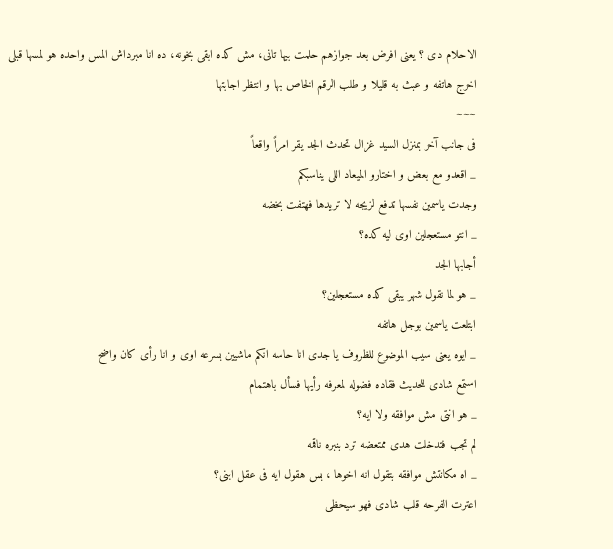الاحلام دى ؟ يعنى افرض بعد جوازهم حلمت بيها تانى، مش كده ابقى بخونه، ده انا مبرداش المس واحده هو لمسها قبلى
اخرج هاتفه و عبث به قليلا و طلب الرقم الخاص بها و انتظر اجابتها
~~~
فى جانب آخر بمنزل السيد غزال تحدث الجد يقر امراً واقعاً
_ اقعدو مع بعض و اختارو الميعاد اللى يناسبكم
وجدت ياسمين نفسها تدفع لزيجه لا تريدها فهتفت بخضه
_ انتو مستعجلين اوى ليه كده؟
أجابها الجد
_ هو لما نقول شهر يبقى كده مستعجلين؟
ابتلعت ياسمين بوجل هاتفه
_ ايوه يعنى سيب الموضوع للظروف يا جدى انا حاسه انكم ماشيين بسرعه اوى و انا رأى كان واضح
استمع شادى للحديث فقاده فضوله لمعرفه رأيها فسأل باهتمام
_ هو انتى مش موافقه ولا ايه؟
لم تجب فتدخلت هدى ممتعضه ترد بنبره ناقمه
_ اه مكانتش موافقه بتقول انه اخوها ، بس هقول ايه فى عقل ابنى؟
اعترت الفرحه قلب شادى فهو سيحظى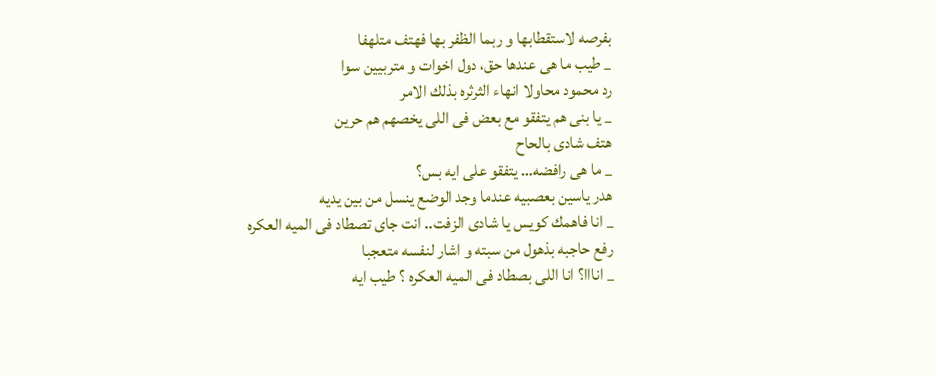بفرصه لاستقطابها و ربما الظفر بها فهتف متلهفا
_ طيب ما هى عندها حق، دول اخوات و متربيين سوا
رد محمود محاولا انهاء الثرثره بذلك الامر
_ يا بنى هم يتفقو مع بعض فى اللى يخصهم هم حرين
هتف شادى بالحاح
_ ما هى رافضه… يتفقو على ايه بس؟
هدر ياسين بعصبيه عندما وجد الوضع ينسل من بين يديه
_ انا فاهمك كويس يا شادى الزفت.. انت جاى تصطاد فى الميه العكره
رفع حاجبه بذهول من سبته و اشار لنفسه متعجبا
_ انااا؟ انا اللى بصطاد فى الميه العكره ؟ طيب ايه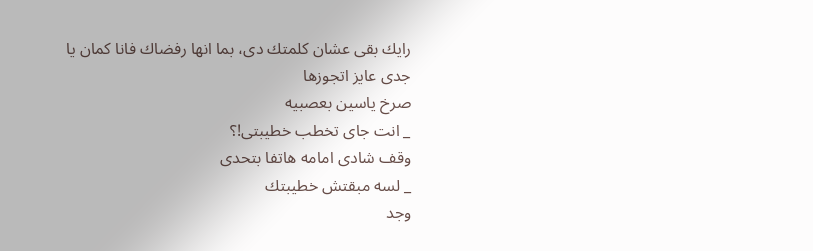رايك بقى عشان كلمتك دى، بما انها رفضاك فانا كمان يا جدى عايز اتجوزها
صرخ ياسين بعصبيه
_ انت جاى تخطب خطيبتى!؟
وقف شادى امامه هاتفا بتحدى
_ لسه مبقتش خطيبتك
وجد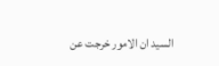السيد ان الامور خرجت عن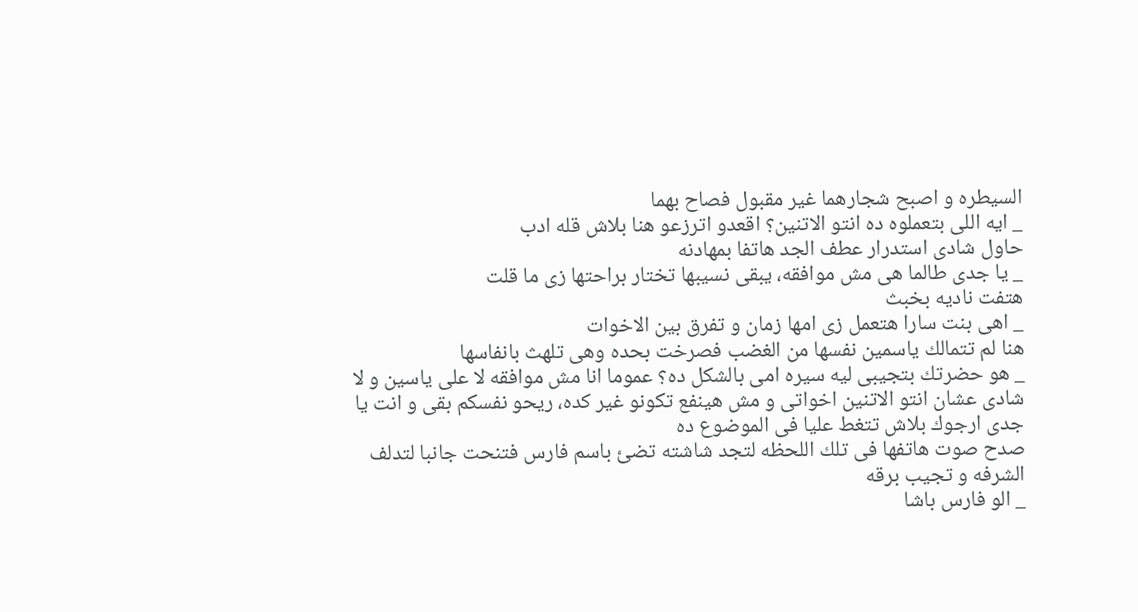السيطره و اصبح شجارهما غير مقبول فصاح بهما
_ ايه اللى بتعملوه ده انتو الاتنين؟ اقعدو اترزعو هنا بلاش قله ادب
حاول شادى استدرار عطف الجد هاتفا بمهادنه
_ يا جدى طالما هى مش موافقه، يبقى نسيبها تختار براحتها زى ما قلت
هتفت ناديه بخبث
_ اهى بنت سارا هتعمل زى امها زمان و تفرق بين الاخوات
هنا لم تتمالك ياسمين نفسها من الغضب فصرخت بحده وهى تلهث بانفاسها
_ هو حضرتك بتجيبى ليه سيره امى بالشكل ده؟ عموما انا مش موافقه لا على ياسين و لا شادى عشان انتو الاتنين اخواتى و مش هينفع تكونو غير كده، ريحو نفسكم بقى و انت يا جدى ارجوك بلاش تتغط عليا فى الموضوع ده
صدح صوت هاتفها فى تلك اللحظه لتجد شاشته تضئ باسم فارس فتنحت جانبا لتدلف الشرفه و تجيب برقه
_ الو فارس باشا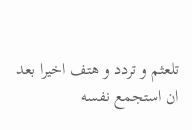تلعثم و تردد و هتف اخيرا بعد ان استجمع نفسه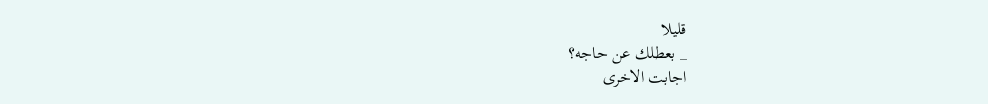قليلا
_ بعطلك عن حاجه؟
اجابت الاخرى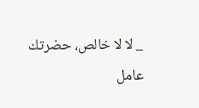_ لا لا خالص، حضرتك عامل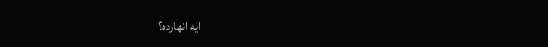ايه انهارده؟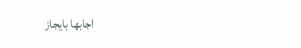اجابها بايجاز